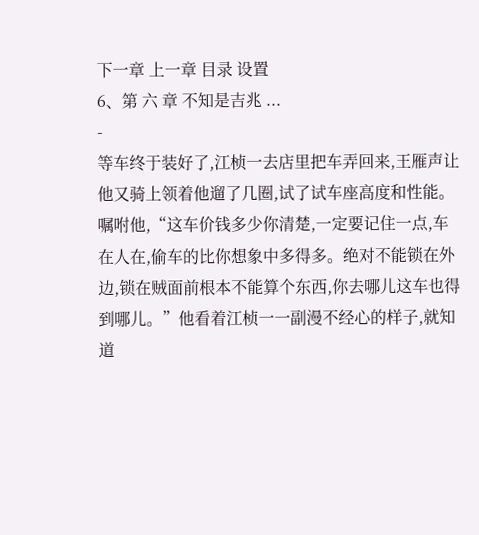下一章 上一章 目录 设置
6、第 六 章 不知是吉兆 ...
-
等车终于装好了,江桢一去店里把车弄回来,王雁声让他又骑上领着他遛了几圈,试了试车座高度和性能。
嘱咐他,“这车价钱多少你清楚,一定要记住一点,车在人在,偷车的比你想象中多得多。绝对不能锁在外边,锁在贼面前根本不能算个东西,你去哪儿这车也得到哪儿。”他看着江桢一一副漫不经心的样子,就知道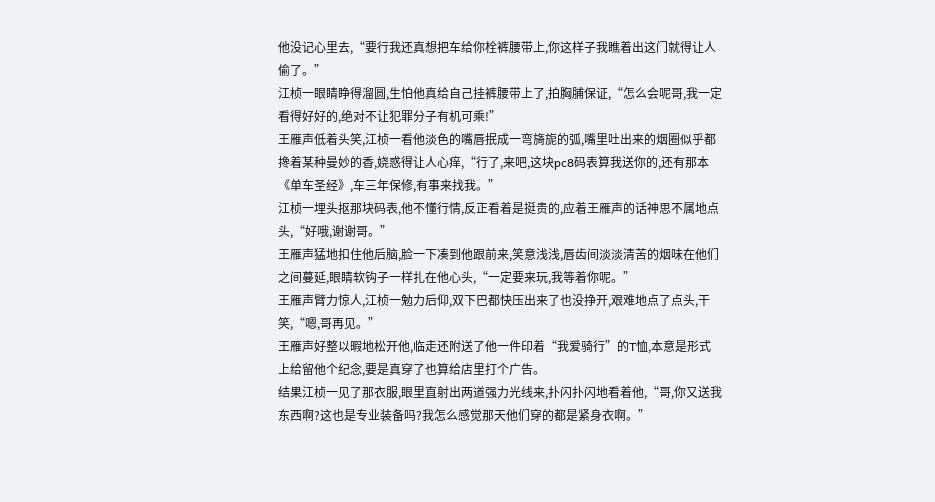他没记心里去,“要行我还真想把车给你栓裤腰带上,你这样子我瞧着出这门就得让人偷了。”
江桢一眼睛睁得溜圆,生怕他真给自己挂裤腰带上了,拍胸脯保证,“怎么会呢哥,我一定看得好好的,绝对不让犯罪分子有机可乘!”
王雁声低着头笑,江桢一看他淡色的嘴唇抿成一弯旖旎的弧,嘴里吐出来的烟圈似乎都搀着某种曼妙的香,娆惑得让人心痒,“行了,来吧,这块pc8码表算我送你的,还有那本《单车圣经》,车三年保修,有事来找我。”
江桢一埋头抠那块码表,他不懂行情,反正看着是挺贵的,应着王雁声的话神思不属地点头,“好哦,谢谢哥。”
王雁声猛地扣住他后脑,脸一下凑到他跟前来,笑意浅浅,唇齿间淡淡清苦的烟味在他们之间蔓延,眼睛软钩子一样扎在他心头,“一定要来玩,我等着你呢。”
王雁声臂力惊人,江桢一勉力后仰,双下巴都快压出来了也没挣开,艰难地点了点头,干笑,“嗯,哥再见。”
王雁声好整以暇地松开他,临走还附送了他一件印着“我爱骑行”的T恤,本意是形式上给留他个纪念,要是真穿了也算给店里打个广告。
结果江桢一见了那衣服,眼里直射出两道强力光线来,扑闪扑闪地看着他,“哥,你又送我东西啊?这也是专业装备吗?我怎么感觉那天他们穿的都是紧身衣啊。”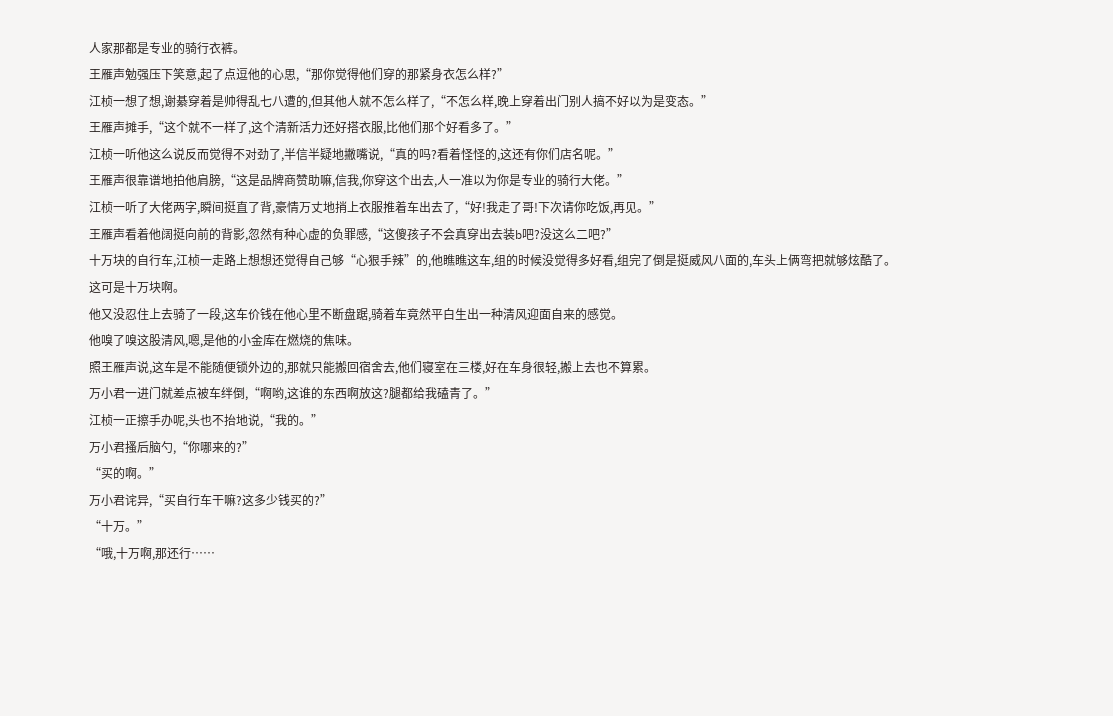人家那都是专业的骑行衣裤。
王雁声勉强压下笑意,起了点逗他的心思,“那你觉得他们穿的那紧身衣怎么样?”
江桢一想了想,谢綦穿着是帅得乱七八遭的,但其他人就不怎么样了,“不怎么样,晚上穿着出门别人搞不好以为是变态。”
王雁声摊手,“这个就不一样了,这个清新活力还好搭衣服,比他们那个好看多了。”
江桢一听他这么说反而觉得不对劲了,半信半疑地撇嘴说,“真的吗?看着怪怪的,这还有你们店名呢。”
王雁声很靠谱地拍他肩膀,“这是品牌商赞助嘛,信我,你穿这个出去,人一准以为你是专业的骑行大佬。”
江桢一听了大佬两字,瞬间挺直了背,豪情万丈地捎上衣服推着车出去了,“好!我走了哥!下次请你吃饭,再见。”
王雁声看着他阔挺向前的背影,忽然有种心虚的负罪感,“这傻孩子不会真穿出去装b吧?没这么二吧?”
十万块的自行车,江桢一走路上想想还觉得自己够“心狠手辣”的,他瞧瞧这车,组的时候没觉得多好看,组完了倒是挺威风八面的,车头上俩弯把就够炫酷了。
这可是十万块啊。
他又没忍住上去骑了一段,这车价钱在他心里不断盘踞,骑着车竟然平白生出一种清风迎面自来的感觉。
他嗅了嗅这股清风,嗯,是他的小金库在燃烧的焦味。
照王雁声说,这车是不能随便锁外边的,那就只能搬回宿舍去,他们寝室在三楼,好在车身很轻,搬上去也不算累。
万小君一进门就差点被车绊倒,“啊哟,这谁的东西啊放这?腿都给我磕青了。”
江桢一正擦手办呢,头也不抬地说,“我的。”
万小君搔后脑勺,“你哪来的?”
“买的啊。”
万小君诧异,“买自行车干嘛?这多少钱买的?”
“十万。”
“哦,十万啊,那还行……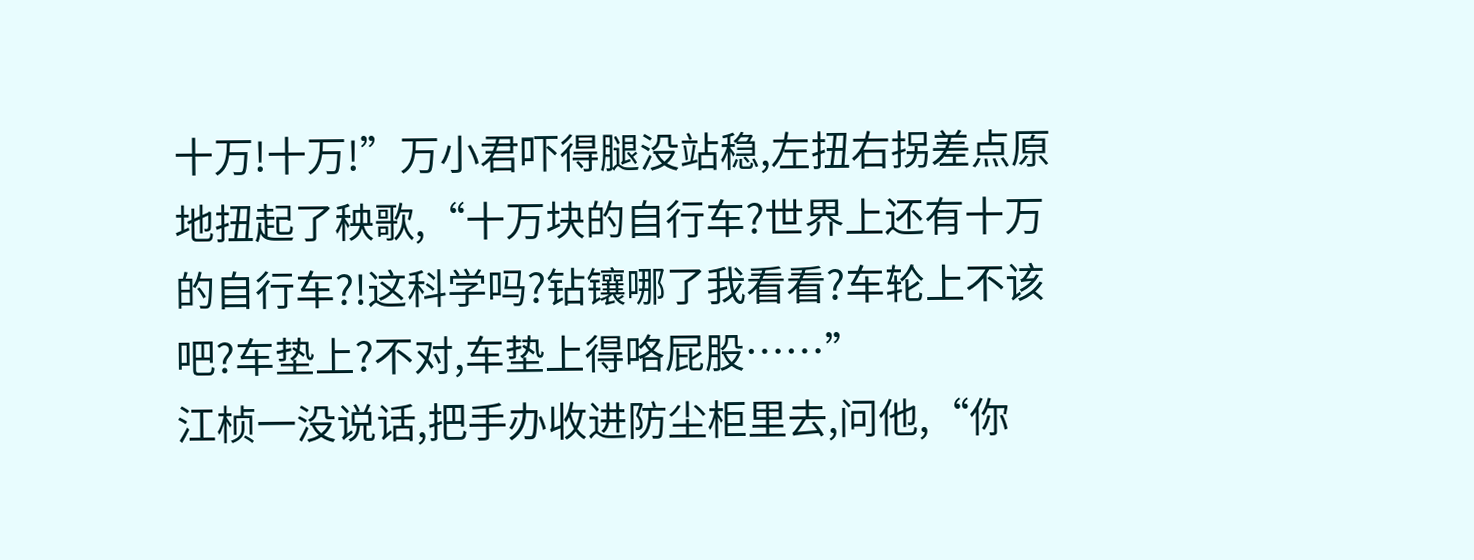十万!十万!”万小君吓得腿没站稳,左扭右拐差点原地扭起了秧歌,“十万块的自行车?世界上还有十万的自行车?!这科学吗?钻镶哪了我看看?车轮上不该吧?车垫上?不对,车垫上得咯屁股……”
江桢一没说话,把手办收进防尘柜里去,问他,“你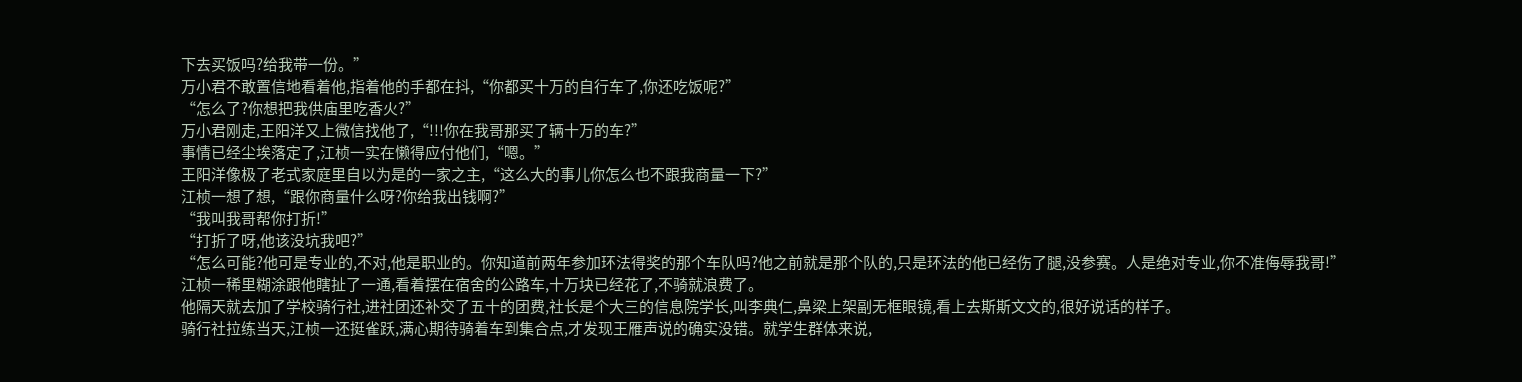下去买饭吗?给我带一份。”
万小君不敢置信地看着他,指着他的手都在抖,“你都买十万的自行车了,你还吃饭呢?”
“怎么了?你想把我供庙里吃香火?”
万小君刚走,王阳洋又上微信找他了,“!!!你在我哥那买了辆十万的车?”
事情已经尘埃落定了,江桢一实在懒得应付他们,“嗯。”
王阳洋像极了老式家庭里自以为是的一家之主,“这么大的事儿你怎么也不跟我商量一下?”
江桢一想了想,“跟你商量什么呀?你给我出钱啊?”
“我叫我哥帮你打折!”
“打折了呀,他该没坑我吧?”
“怎么可能?他可是专业的,不对,他是职业的。你知道前两年参加环法得奖的那个车队吗?他之前就是那个队的,只是环法的他已经伤了腿,没参赛。人是绝对专业,你不准侮辱我哥!”
江桢一稀里糊涂跟他瞎扯了一通,看着摆在宿舍的公路车,十万块已经花了,不骑就浪费了。
他隔天就去加了学校骑行社,进社团还补交了五十的团费,社长是个大三的信息院学长,叫李典仁,鼻梁上架副无框眼镜,看上去斯斯文文的,很好说话的样子。
骑行社拉练当天,江桢一还挺雀跃,满心期待骑着车到集合点,才发现王雁声说的确实没错。就学生群体来说,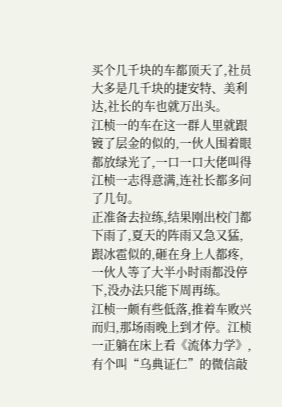买个几千块的车都顶天了,社员大多是几千块的捷安特、美利达,社长的车也就万出头。
江桢一的车在这一群人里就跟镀了层金的似的,一伙人围着眼都放绿光了,一口一口大佬叫得江桢一志得意满,连社长都多问了几句。
正准备去拉练,结果刚出校门都下雨了,夏天的阵雨又急又猛,跟冰雹似的,砸在身上人都疼,一伙人等了大半小时雨都没停下,没办法只能下周再练。
江桢一颇有些低落,推着车败兴而归,那场雨晚上到才停。江桢一正躺在床上看《流体力学》,有个叫“乌典证仁”的微信敲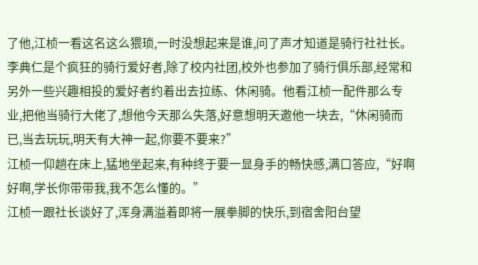了他,江桢一看这名这么猥琐,一时没想起来是谁,问了声才知道是骑行社社长。
李典仁是个疯狂的骑行爱好者,除了校内社团,校外也参加了骑行俱乐部,经常和另外一些兴趣相投的爱好者约着出去拉练、休闲骑。他看江桢一配件那么专业,把他当骑行大佬了,想他今天那么失落,好意想明天邀他一块去,“休闲骑而已,当去玩玩,明天有大神一起,你要不要来?”
江桢一仰趟在床上,猛地坐起来,有种终于要一显身手的畅快感,满口答应,“好啊好啊,学长你带带我,我不怎么懂的。”
江桢一跟社长谈好了,浑身满溢着即将一展拳脚的快乐,到宿舍阳台望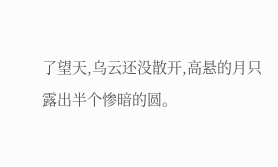了望天,乌云还没散开,高悬的月只露出半个惨暗的圆。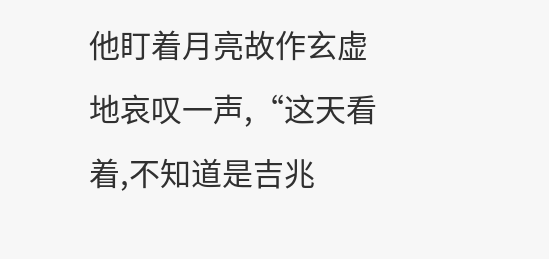他盯着月亮故作玄虚地哀叹一声,“这天看着,不知道是吉兆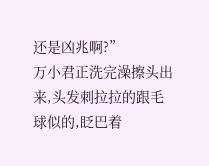还是凶兆啊?”
万小君正洗完澡擦头出来,头发刺拉拉的跟毛球似的,眨巴着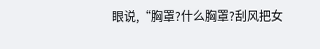眼说,“胸罩?什么胸罩?刮风把女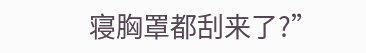寝胸罩都刮来了?”